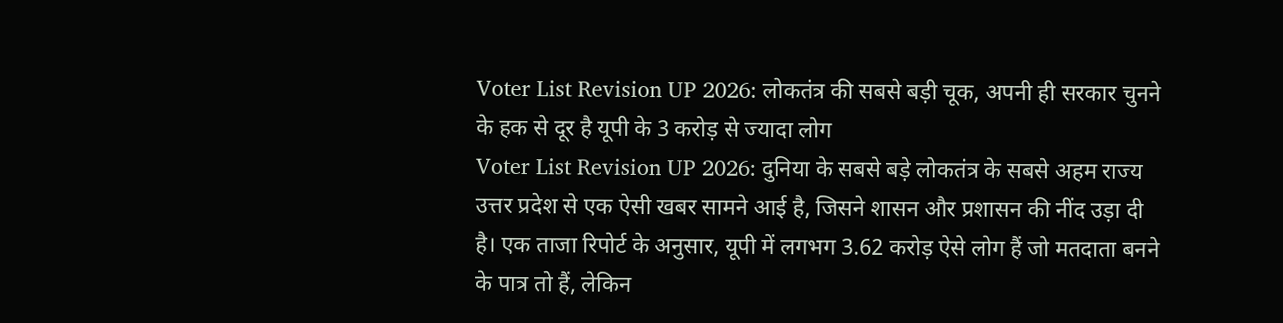Voter List Revision UP 2026: लोकतंत्र की सबसे बड़ी चूक, अपनी ही सरकार चुनने के हक से दूर है यूपी के 3 करोड़ से ज्यादा लोग
Voter List Revision UP 2026: दुनिया के सबसे बड़े लोकतंत्र के सबसे अहम राज्य उत्तर प्रदेश से एक ऐसी खबर सामने आई है, जिसने शासन और प्रशासन की नींद उड़ा दी है। एक ताजा रिपोर्ट के अनुसार, यूपी में लगभग 3.62 करोड़ ऐसे लोग हैं जो मतदाता बनने के पात्र तो हैं, लेकिन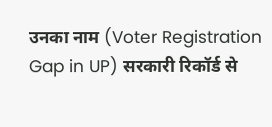उनका नाम (Voter Registration Gap in UP) सरकारी रिकॉर्ड से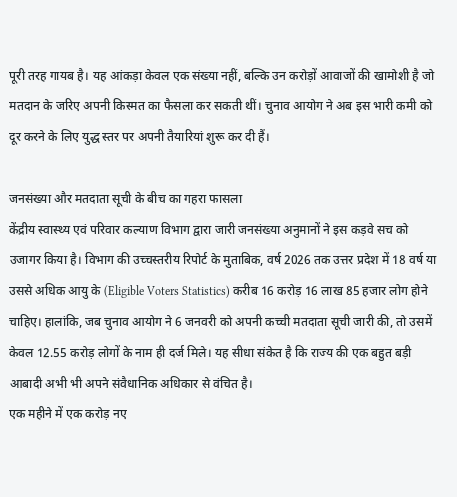पूरी तरह गायब है। यह आंकड़ा केवल एक संख्या नहीं, बल्कि उन करोड़ों आवाजों की खामोशी है जो मतदान के जरिए अपनी किस्मत का फैसला कर सकती थीं। चुनाव आयोग ने अब इस भारी कमी को दूर करने के लिए युद्ध स्तर पर अपनी तैयारियां शुरू कर दी हैं।

जनसंख्या और मतदाता सूची के बीच का गहरा फासला
केंद्रीय स्वास्थ्य एवं परिवार कल्याण विभाग द्वारा जारी जनसंख्या अनुमानों ने इस कड़वे सच को उजागर किया है। विभाग की उच्चस्तरीय रिपोर्ट के मुताबिक, वर्ष 2026 तक उत्तर प्रदेश में 18 वर्ष या उससे अधिक आयु के (Eligible Voters Statistics) करीब 16 करोड़ 16 लाख 85 हजार लोग होने चाहिए। हालांकि, जब चुनाव आयोग ने 6 जनवरी को अपनी कच्ची मतदाता सूची जारी की, तो उसमें केवल 12.55 करोड़ लोगों के नाम ही दर्ज मिले। यह सीधा संकेत है कि राज्य की एक बहुत बड़ी आबादी अभी भी अपने संवैधानिक अधिकार से वंचित है।
एक महीने में एक करोड़ नए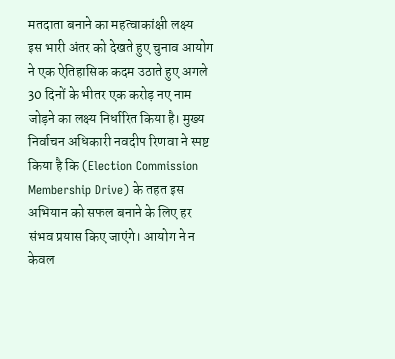मतदाता बनाने का महत्वाकांक्षी लक्ष्य
इस भारी अंतर को देखते हुए चुनाव आयोग ने एक ऐतिहासिक कदम उठाते हुए अगले 30 दिनों के भीतर एक करोड़ नए नाम जोड़ने का लक्ष्य निर्धारित किया है। मुख्य निर्वाचन अधिकारी नवदीप रिणवा ने स्पष्ट किया है कि (Election Commission Membership Drive) के तहत इस अभियान को सफल बनाने के लिए हर संभव प्रयास किए जाएंगे। आयोग ने न केवल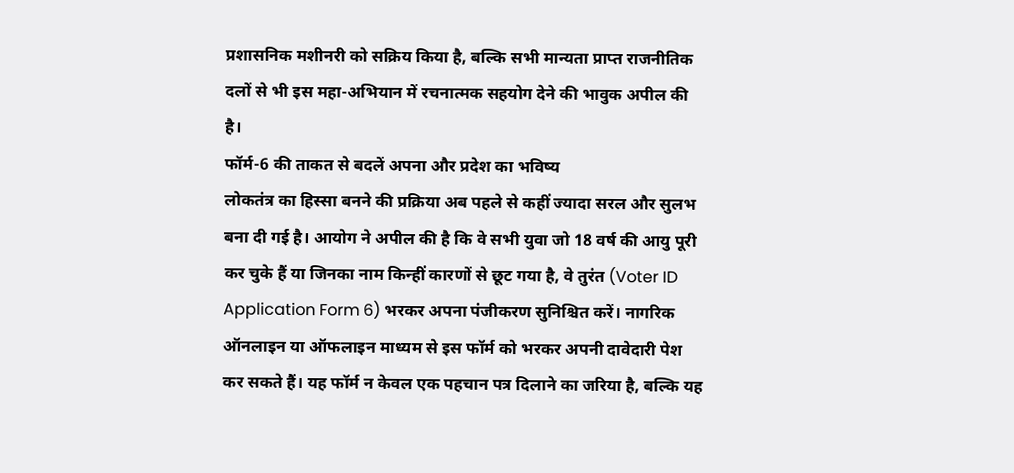प्रशासनिक मशीनरी को सक्रिय किया है, बल्कि सभी मान्यता प्राप्त राजनीतिक दलों से भी इस महा-अभियान में रचनात्मक सहयोग देने की भावुक अपील की है।
फॉर्म-6 की ताकत से बदलें अपना और प्रदेश का भविष्य
लोकतंत्र का हिस्सा बनने की प्रक्रिया अब पहले से कहीं ज्यादा सरल और सुलभ बना दी गई है। आयोग ने अपील की है कि वे सभी युवा जो 18 वर्ष की आयु पूरी कर चुके हैं या जिनका नाम किन्हीं कारणों से छूट गया है, वे तुरंत (Voter ID Application Form 6) भरकर अपना पंजीकरण सुनिश्चित करें। नागरिक ऑनलाइन या ऑफलाइन माध्यम से इस फॉर्म को भरकर अपनी दावेदारी पेश कर सकते हैं। यह फॉर्म न केवल एक पहचान पत्र दिलाने का जरिया है, बल्कि यह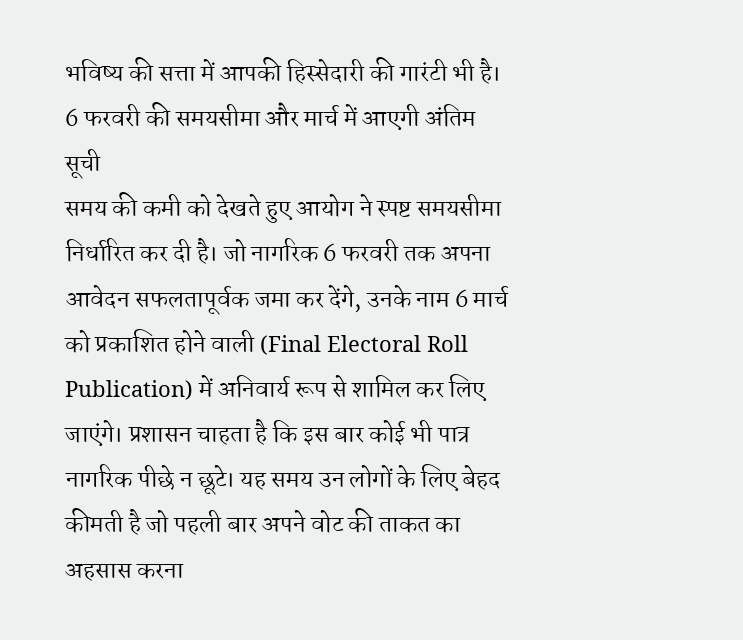भविष्य की सत्ता में आपकी हिस्सेदारी की गारंटी भी है।
6 फरवरी की समयसीमा और मार्च में आएगी अंतिम सूची
समय की कमी को देखते हुए आयोग ने स्पष्ट समयसीमा निर्धारित कर दी है। जो नागरिक 6 फरवरी तक अपना आवेदन सफलतापूर्वक जमा कर देंगे, उनके नाम 6 मार्च को प्रकाशित होने वाली (Final Electoral Roll Publication) में अनिवार्य रूप से शामिल कर लिए जाएंगे। प्रशासन चाहता है कि इस बार कोई भी पात्र नागरिक पीछे न छूटे। यह समय उन लोगों के लिए बेहद कीमती है जो पहली बार अपने वोट की ताकत का अहसास करना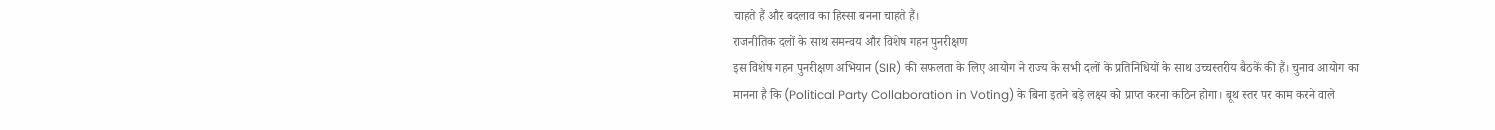चाहते हैं और बदलाव का हिस्सा बनना चाहते हैं।
राजनीतिक दलों के साथ समन्वय और विशेष गहन पुनरीक्षण
इस विशेष गहन पुनरीक्षण अभियान (SIR) की सफलता के लिए आयोग ने राज्य के सभी दलों के प्रतिनिधियों के साथ उच्चस्तरीय बैठकें की हैं। चुनाव आयोग का मानना है कि (Political Party Collaboration in Voting) के बिना इतने बड़े लक्ष्य को प्राप्त करना कठिन होगा। बूथ स्तर पर काम करने वाले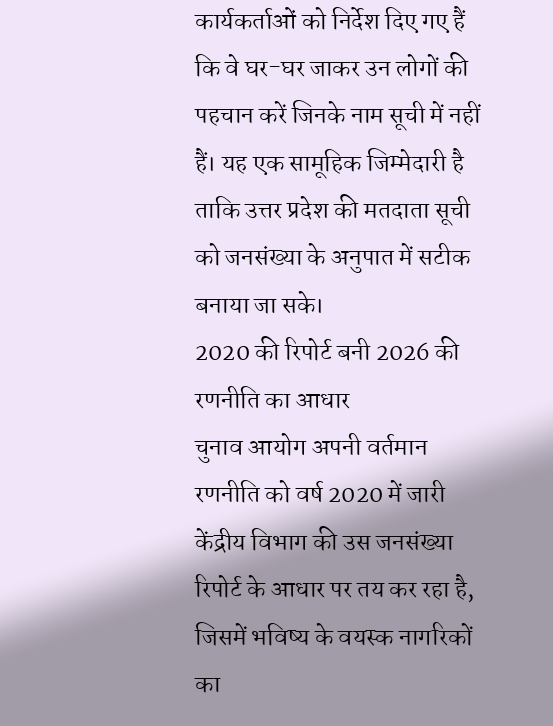कार्यकर्ताओं को निर्देश दिए गए हैं कि वे घर-घर जाकर उन लोगों की पहचान करें जिनके नाम सूची में नहीं हैं। यह एक सामूहिक जिम्मेदारी है ताकि उत्तर प्रदेश की मतदाता सूची को जनसंख्या के अनुपात में सटीक बनाया जा सके।
2020 की रिपोर्ट बनी 2026 की रणनीति का आधार
चुनाव आयोग अपनी वर्तमान रणनीति को वर्ष 2020 में जारी केंद्रीय विभाग की उस जनसंख्या रिपोर्ट के आधार पर तय कर रहा है, जिसमें भविष्य के वयस्क नागरिकों का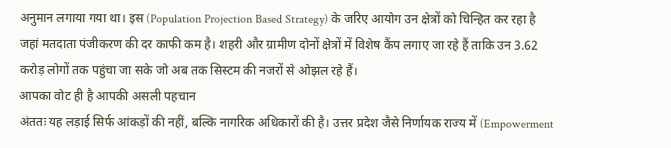अनुमान लगाया गया था। इस (Population Projection Based Strategy) के जरिए आयोग उन क्षेत्रों को चिन्हित कर रहा है जहां मतदाता पंजीकरण की दर काफी कम है। शहरी और ग्रामीण दोनों क्षेत्रों में विशेष कैंप लगाए जा रहे हैं ताकि उन 3.62 करोड़ लोगों तक पहुंचा जा सके जो अब तक सिस्टम की नजरों से ओझल रहे हैं।
आपका वोट ही है आपकी असली पहचान
अंततः यह लड़ाई सिर्फ आंकड़ों की नहीं, बल्कि नागरिक अधिकारों की है। उत्तर प्रदेश जैसे निर्णायक राज्य में (Empowerment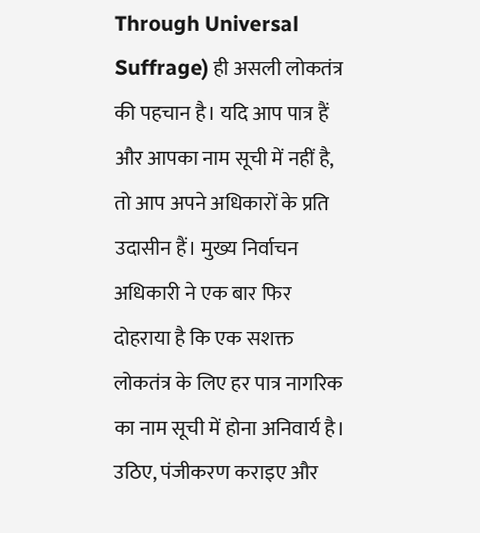Through Universal Suffrage) ही असली लोकतंत्र की पहचान है। यदि आप पात्र हैं और आपका नाम सूची में नहीं है, तो आप अपने अधिकारों के प्रति उदासीन हैं। मुख्य निर्वाचन अधिकारी ने एक बार फिर दोहराया है कि एक सशक्त लोकतंत्र के लिए हर पात्र नागरिक का नाम सूची में होना अनिवार्य है। उठिए, पंजीकरण कराइए और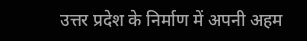उत्तर प्रदेश के निर्माण में अपनी अहम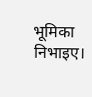भूमिका निभाइए।